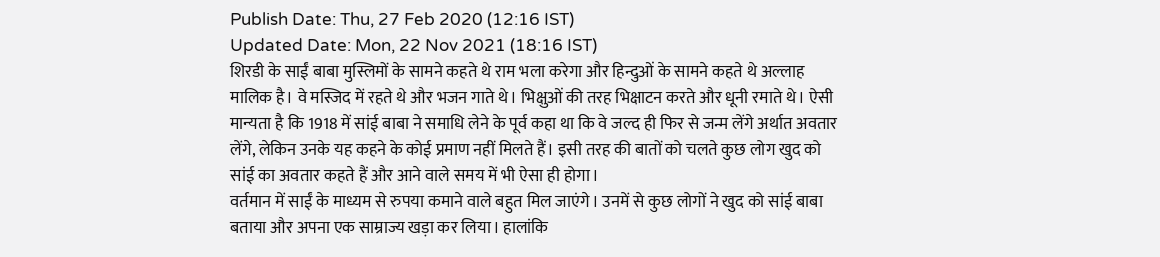Publish Date: Thu, 27 Feb 2020 (12:16 IST)
Updated Date: Mon, 22 Nov 2021 (18:16 IST)
शिरडी के साईं बाबा मुस्लिमों के सामने कहते थे राम भला करेगा और हिन्दुओं के सामने कहते थे अल्लाह मालिक है। वे मस्जिद में रहते थे और भजन गाते थे। भिक्षुओं की तरह भिक्षाटन करते और धूनी रमाते थे। ऐसी मान्यता है कि 1918 में सांई बाबा ने समाधि लेने के पूर्व कहा था कि वे जल्द ही फिर से जन्म लेंगे अर्थात अवतार लेंगे, लेकिन उनके यह कहने के कोई प्रमाण नहीं मिलते हैं। इसी तरह की बातों को चलते कुछ लोग खुद को सांई का अवतार कहते हैं और आने वाले समय में भी ऐसा ही होगा।
वर्तमान में साईं के माध्यम से रुपया कमाने वाले बहुत मिल जाएंगे। उनमें से कुछ लोगों ने खुद को सांई बाबा बताया और अपना एक साम्राज्य खड़ा कर लिया। हालांकि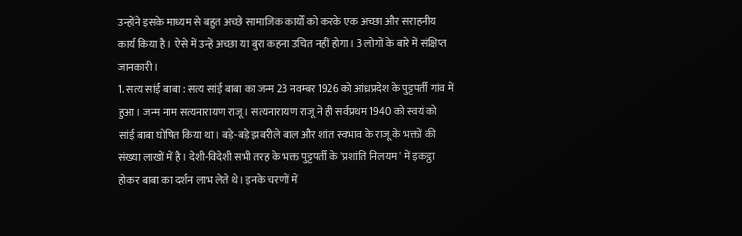उन्होंने इसके माध्यम से बहुत अच्छे सामाजिक कार्यों को करके एक अच्छा और सराहनीय कार्य किया है। ऐसे में उन्हें अच्छा या बुरा कहना उचित नहीं होगा। 3 लोगों के बारे में संक्षिप्त जानकारी।
1. सत्य सांई बाबा : सत्य सांई बाबा का जन्म 23 नवम्बर 1926 को आंध्रप्रदेश के पुट्टपर्ती गांव में हुआ। जन्म नाम सत्यनारायण राजू। सत्यनारायण राजू ने ही सर्वप्रथम 1940 को स्वयं को सांई बाबा घोषित किया था। बड़े-बड़े झबरीले बाल और शांत स्वभाव के राजू के भक्तों की संख्या लाखों में है। देशी-विदेशी सभी तरह के भक्त पुट्टपर्ती के 'प्रशांति निलयम' में इकट्ठा होकर बाबा का दर्शन लाभ लेते थे। इनके चरणों में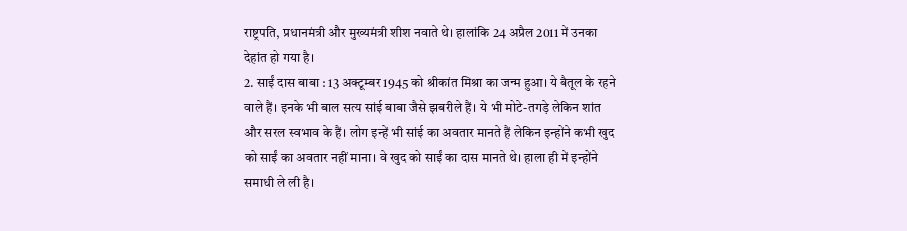राष्ट्रपति, प्रधानमंत्री और मुख्यमंत्री शीश नवाते थे। हालांकि 24 अप्रैल 2011 में उनका देहांत हो गया है।
2. साईं दास बाबा : 13 अक्टूम्बर 1945 को श्रीकांत मिश्रा का जन्म हुआ। ये बैतूल के रहने वाले हैं। इनके भी बाल सत्य सांई बाबा जैसे झबरीले हैं। ये भी मोटे-तगड़े लेकिन शांत और सरल स्वभाव के हैं। लोग इन्हें भी सांई का अवतार मानते हैं लेकिन इन्होंने कभी खुद को साईं का अवतार नहीं माना। वे खुद को साईं का दास मानते थे। हाला ही में इन्होंने समाधी ले ली है।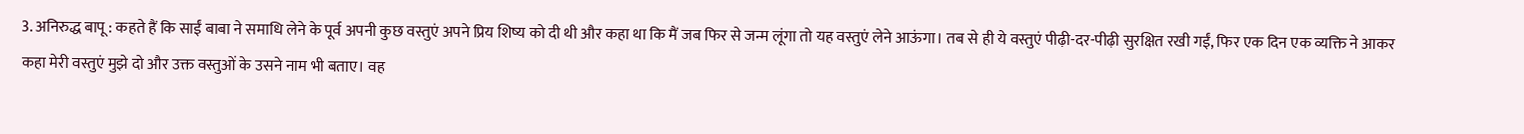3. अनिरुद्ध बापू : कहते हैं कि साईं बाबा ने समाधि लेने के पूर्व अपनी कुछ वस्तुएं अपने प्रिय शिष्य को दी थी और कहा था कि मैं जब फिर से जन्म लूंगा तो यह वस्तुएं लेने आऊंगा। तब से ही ये वस्तुएं पीढ़ी-दर-पीढ़ी सुरक्षित रखी गईं, फिर एक दिन एक व्यक्ति ने आकर कहा मेरी वस्तुएं मुझे दो और उक्त वस्तुओं के उसने नाम भी बताए। वह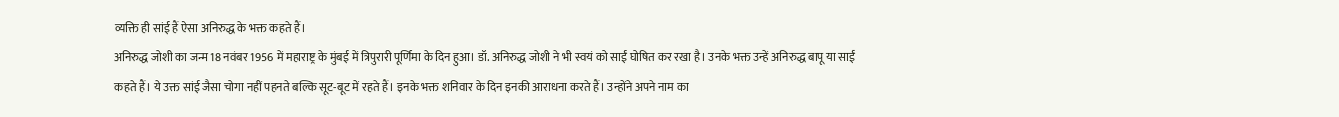व्यक्ति ही सांई हैं ऐसा अनिरुद्ध के भक्त कहते हैं।
अनिरुद्ध जोशी का जन्म 18 नवंबर 1956 में महाराष्ट्र के मुंबई में त्रिपुरारी पूर्णिमा के दिन हुआ। डॉ. अनिरुद्ध जोशी ने भी स्वयं को साईं घोषित कर रखा है। उनके भक्त उन्हें अनिरुद्ध बापू या साईं कहते हैं। ये उक्त सांई जैसा चोगा नहीं पहनते बल्कि सूट-बूट में रहते हैं। इनके भक्त शनिवार के दिन इनकी आराधना करते हैं। उन्होंने अपने नाम का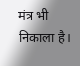मंत्र भी निकाला है।